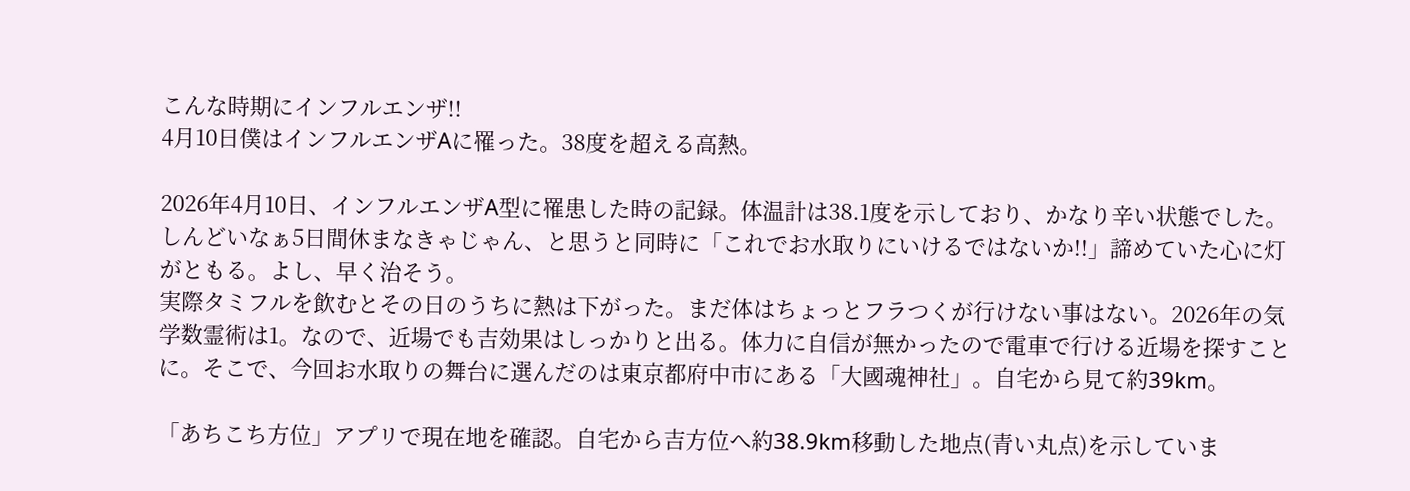こんな時期にインフルエンザ!!
4月10日僕はインフルエンザAに罹った。38度を超える高熱。

2026年4月10日、インフルエンザA型に罹患した時の記録。体温計は38.1度を示しており、かなり辛い状態でした。
しんどいなぁ5日間休まなきゃじゃん、と思うと同時に「これでお水取りにいけるではないか!!」諦めていた心に灯がともる。よし、早く治そう。
実際タミフルを飲むとその日のうちに熱は下がった。まだ体はちょっとフラつくが行けない事はない。2026年の気学数霊術は1。なので、近場でも吉効果はしっかりと出る。体力に自信が無かったので電車で行ける近場を探すことに。そこで、今回お水取りの舞台に選んだのは東京都府中市にある「大國魂神社」。自宅から見て約39km。

「あちこち方位」アプリで現在地を確認。自宅から吉方位へ約38.9km移動した地点(青い丸点)を示していま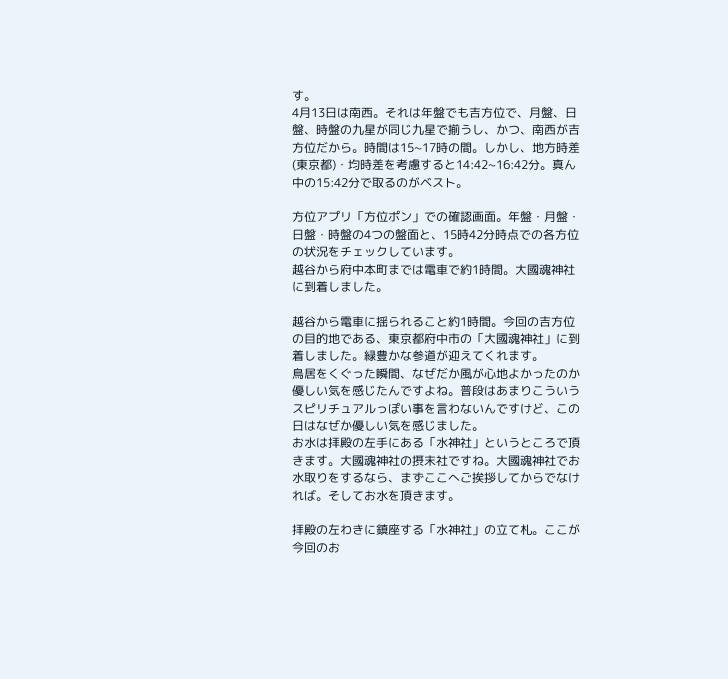す。
4月13日は南西。それは年盤でも吉方位で、月盤、日盤、時盤の九星が同じ九星で揃うし、かつ、南西が吉方位だから。時間は15~17時の間。しかし、地方時差(東京都)・均時差を考慮すると14:42~16:42分。真ん中の15:42分で取るのがベスト。

方位アプリ「方位ポン」での確認画面。年盤・月盤・日盤・時盤の4つの盤面と、15時42分時点での各方位の状況をチェックしています。
越谷から府中本町までは電車で約1時間。大國魂神社に到着しました。

越谷から電車に揺られること約1時間。今回の吉方位の目的地である、東京都府中市の「大國魂神社」に到着しました。緑豊かな参道が迎えてくれます。
鳥居をくぐった瞬間、なぜだか風が心地よかったのか優しい気を感じたんですよね。普段はあまりこういうスピリチュアルっぽい事を言わないんですけど、この日はなぜか優しい気を感じました。
お水は拝殿の左手にある「水神社」というところで頂きます。大國魂神社の摂末社ですね。大國魂神社でお水取りをするなら、まずここへご挨拶してからでなければ。そしてお水を頂きます。

拝殿の左わきに鎮座する「水神社」の立て札。ここが今回のお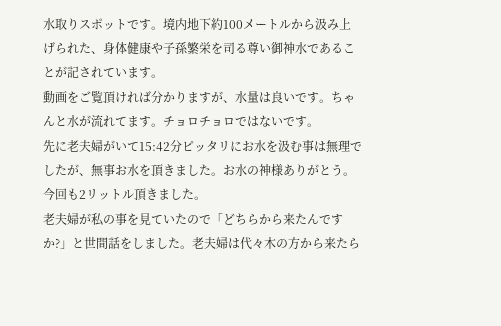水取りスポットです。境内地下約100メートルから汲み上げられた、身体健康や子孫繁栄を司る尊い御神水であることが記されています。
動画をご覧頂ければ分かりますが、水量は良いです。ちゃんと水が流れてます。チョロチョロではないです。
先に老夫婦がいて15:42分ピッタリにお水を汲む事は無理でしたが、無事お水を頂きました。お水の神様ありがとう。今回も2リットル頂きました。
老夫婦が私の事を見ていたので「どちらから来たんですか?」と世間話をしました。老夫婦は代々木の方から来たら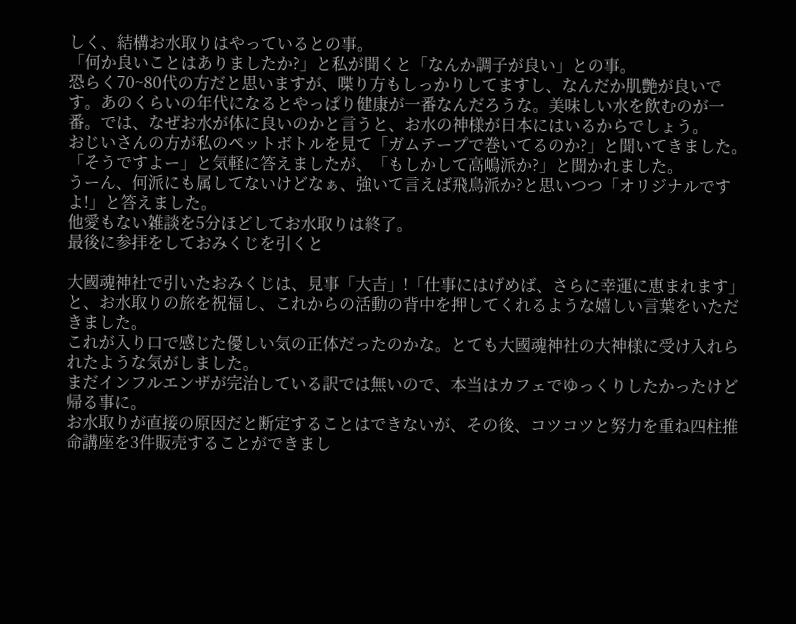しく、結構お水取りはやっているとの事。
「何か良いことはありましたか?」と私が聞くと「なんか調子が良い」との事。
恐らく70~80代の方だと思いますが、喋り方もしっかりしてますし、なんだか肌艶が良いです。あのくらいの年代になるとやっぱり健康が一番なんだろうな。美味しい水を飲むのが一番。では、なぜお水が体に良いのかと言うと、お水の神様が日本にはいるからでしょう。
おじいさんの方が私のペットボトルを見て「ガムテープで巻いてるのか?」と聞いてきました。
「そうですよー」と気軽に答えましたが、「もしかして高嶋派か?」と聞かれました。
うーん、何派にも属してないけどなぁ、強いて言えば飛鳥派か?と思いつつ「オリジナルですよ!」と答えました。
他愛もない雑談を5分ほどしてお水取りは終了。
最後に参拝をしておみくじを引くと

大國魂神社で引いたおみくじは、見事「大吉」!「仕事にはげめば、さらに幸運に恵まれます」と、お水取りの旅を祝福し、これからの活動の背中を押してくれるような嬉しい言葉をいただきました。
これが入り口で感じた優しい気の正体だったのかな。とても大國魂神社の大神様に受け入れられたような気がしました。
まだインフルエンザが完治している訳では無いので、本当はカフェでゆっくりしたかったけど帰る事に。
お水取りが直接の原因だと断定することはできないが、その後、コツコツと努力を重ね四柱推命講座を3件販売することができまし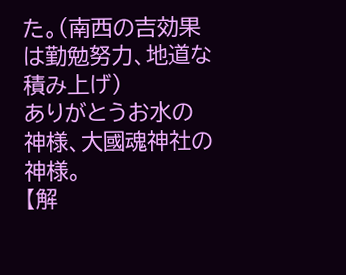た。(南西の吉効果は勤勉努力、地道な積み上げ)
ありがとうお水の神様、大國魂神社の神様。
【解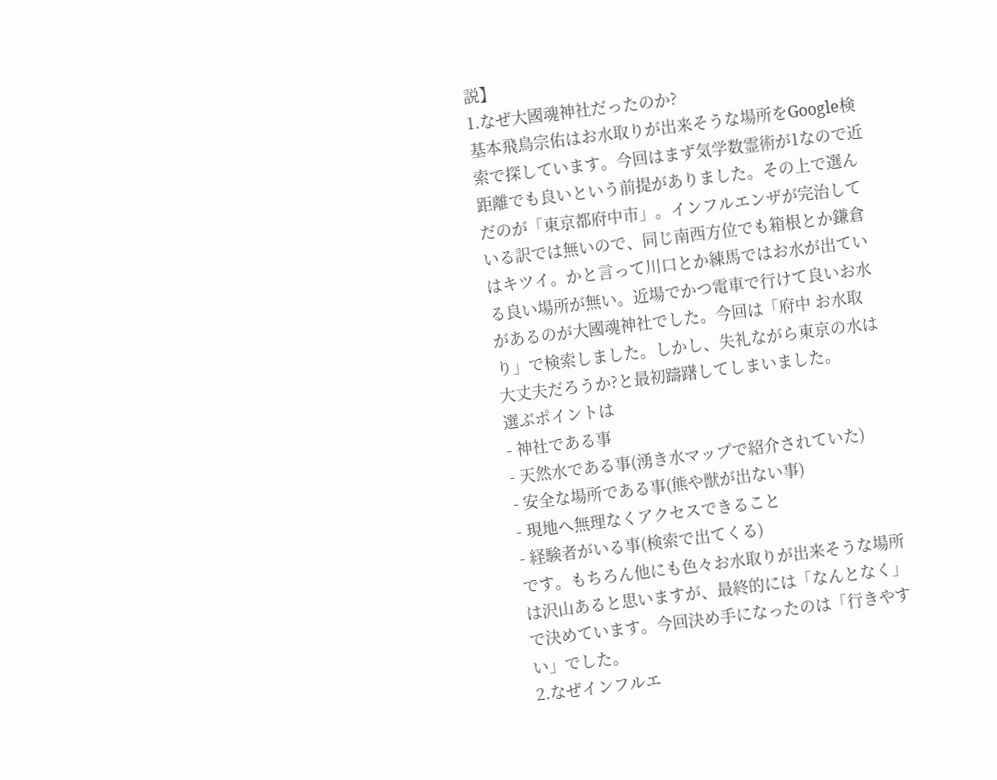説】
1.なぜ大國魂神社だったのか?
基本飛鳥宗佑はお水取りが出来そうな場所をGoogle検索で探しています。今回はまず気学数霊術が1なので近距離でも良いという前提がありました。その上で選んだのが「東京都府中市」。インフルエンザが完治している訳では無いので、同じ南西方位でも箱根とか鎌倉はキツイ。かと言って川口とか練馬ではお水が出ている良い場所が無い。近場でかつ電車で行けて良いお水があるのが大國魂神社でした。今回は「府中 お水取り」で検索しました。しかし、失礼ながら東京の水は大丈夫だろうか?と最初躊躇してしまいました。
選ぶポイントは
- 神社である事
- 天然水である事(湧き水マップで紹介されていた)
- 安全な場所である事(熊や獣が出ない事)
- 現地へ無理なくアクセスできること
- 経験者がいる事(検索で出てくる)
です。もちろん他にも色々お水取りが出来そうな場所は沢山あると思いますが、最終的には「なんとなく」で決めています。今回決め手になったのは「行きやすい」でした。
2.なぜインフルエ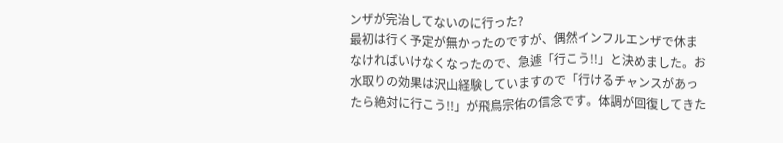ンザが完治してないのに行った?
最初は行く予定が無かったのですが、偶然インフルエンザで休まなければいけなくなったので、急遽「行こう!!」と決めました。お水取りの効果は沢山経験していますので「行けるチャンスがあったら絶対に行こう!!」が飛鳥宗佑の信念です。体調が回復してきた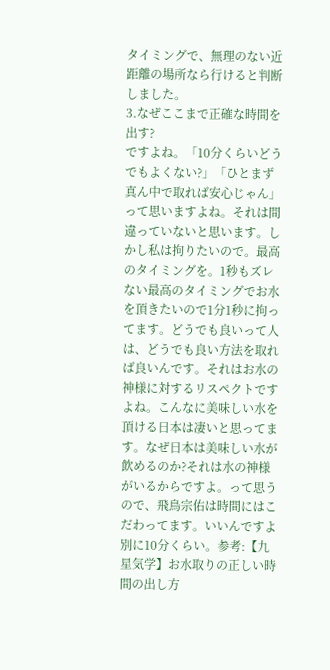タイミングで、無理のない近距離の場所なら行けると判断しました。
3.なぜここまで正確な時間を出す?
ですよね。「10分くらいどうでもよくない?」「ひとまず真ん中で取れば安心じゃん」って思いますよね。それは間違っていないと思います。しかし私は拘りたいので。最高のタイミングを。1秒もズレない最高のタイミングでお水を頂きたいので1分1秒に拘ってます。どうでも良いって人は、どうでも良い方法を取れば良いんです。それはお水の神様に対するリスペクトですよね。こんなに美味しい水を頂ける日本は凄いと思ってます。なぜ日本は美味しい水が飲めるのか?それは水の神様がいるからですよ。って思うので、飛鳥宗佑は時間にはこだわってます。いいんですよ別に10分くらい。参考:【九星気学】お水取りの正しい時間の出し方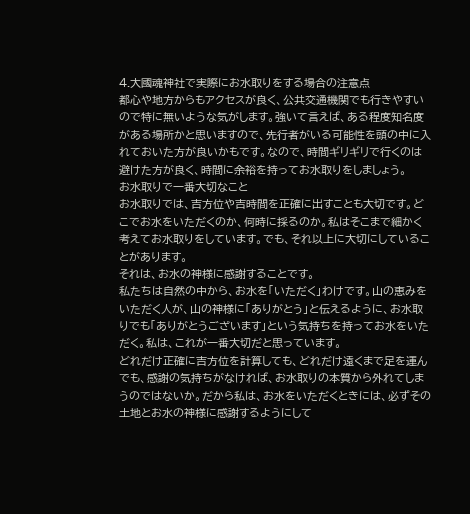4.大國魂神社で実際にお水取りをする場合の注意点
都心や地方からもアクセスが良く、公共交通機関でも行きやすいので特に無いような気がします。強いて言えば、ある程度知名度がある場所かと思いますので、先行者がいる可能性を頭の中に入れておいた方が良いかもです。なので、時間ギリギリで行くのは避けた方が良く、時間に余裕を持ってお水取りをしましょう。
お水取りで一番大切なこと
お水取りでは、吉方位や吉時間を正確に出すことも大切です。どこでお水をいただくのか、何時に採るのか。私はそこまで細かく考えてお水取りをしています。でも、それ以上に大切にしていることがあります。
それは、お水の神様に感謝することです。
私たちは自然の中から、お水を「いただく」わけです。山の恵みをいただく人が、山の神様に「ありがとう」と伝えるように、お水取りでも「ありがとうございます」という気持ちを持ってお水をいただく。私は、これが一番大切だと思っています。
どれだけ正確に吉方位を計算しても、どれだけ遠くまで足を運んでも、感謝の気持ちがなければ、お水取りの本質から外れてしまうのではないか。だから私は、お水をいただくときには、必ずその土地とお水の神様に感謝するようにして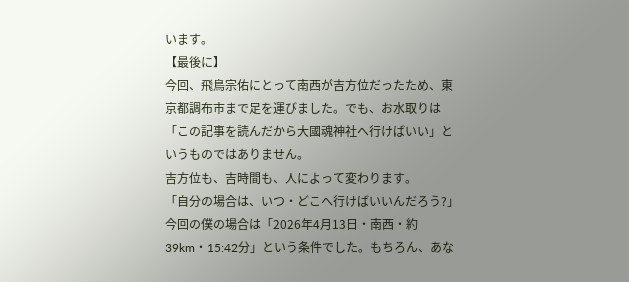います。
【最後に】
今回、飛鳥宗佑にとって南西が吉方位だったため、東京都調布市まで足を運びました。でも、お水取りは「この記事を読んだから大國魂神社へ行けばいい」というものではありません。
吉方位も、吉時間も、人によって変わります。
「自分の場合は、いつ・どこへ行けばいいんだろう?」
今回の僕の場合は「2026年4月13日・南西・約39km・15:42分」という条件でした。もちろん、あな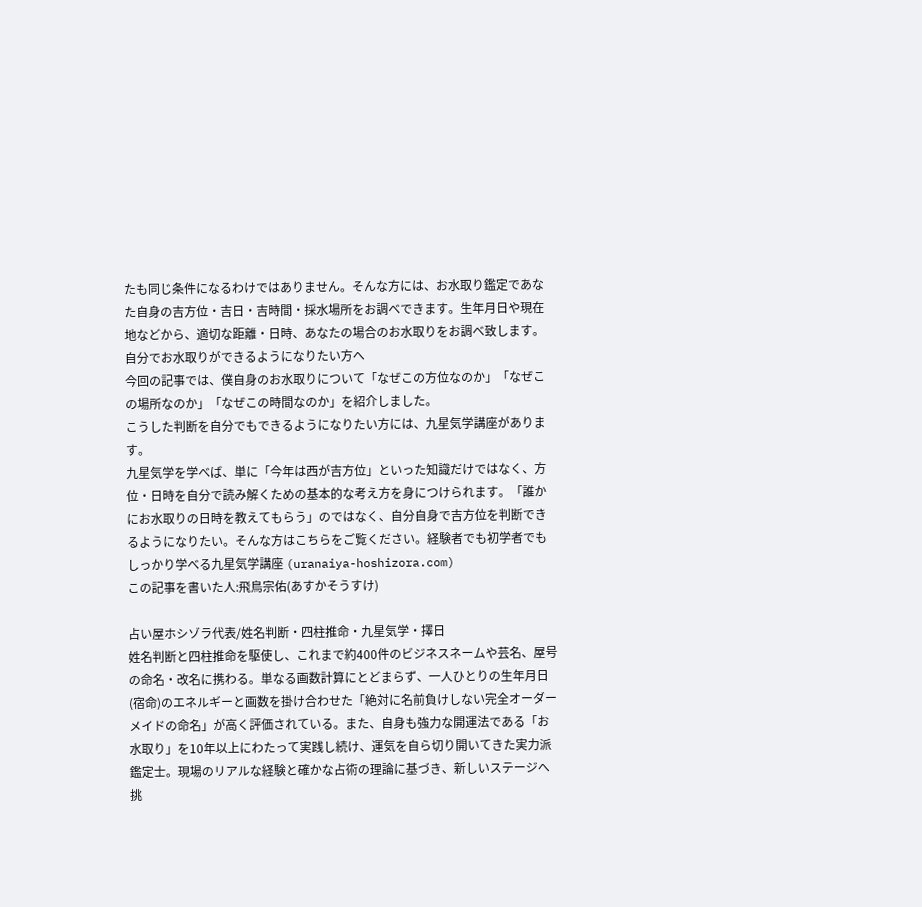たも同じ条件になるわけではありません。そんな方には、お水取り鑑定であなた自身の吉方位・吉日・吉時間・採水場所をお調べできます。生年月日や現在地などから、適切な距離・日時、あなたの場合のお水取りをお調べ致します。
自分でお水取りができるようになりたい方へ
今回の記事では、僕自身のお水取りについて「なぜこの方位なのか」「なぜこの場所なのか」「なぜこの時間なのか」を紹介しました。
こうした判断を自分でもできるようになりたい方には、九星気学講座があります。
九星気学を学べば、単に「今年は西が吉方位」といった知識だけではなく、方位・日時を自分で読み解くための基本的な考え方を身につけられます。「誰かにお水取りの日時を教えてもらう」のではなく、自分自身で吉方位を判断できるようになりたい。そんな方はこちらをご覧ください。経験者でも初学者でもしっかり学べる九星気学講座 (uranaiya-hoshizora.com)
この記事を書いた人:飛鳥宗佑(あすかそうすけ)

占い屋ホシゾラ代表/姓名判断・四柱推命・九星気学・擇日
姓名判断と四柱推命を駆使し、これまで約400件のビジネスネームや芸名、屋号の命名・改名に携わる。単なる画数計算にとどまらず、一人ひとりの生年月日(宿命)のエネルギーと画数を掛け合わせた「絶対に名前負けしない完全オーダーメイドの命名」が高く評価されている。また、自身も強力な開運法である「お水取り」を10年以上にわたって実践し続け、運気を自ら切り開いてきた実力派鑑定士。現場のリアルな経験と確かな占術の理論に基づき、新しいステージへ挑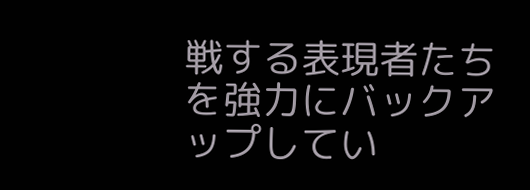戦する表現者たちを強力にバックアップしてい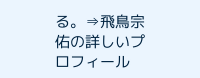る。⇒飛鳥宗佑の詳しいプロフィール